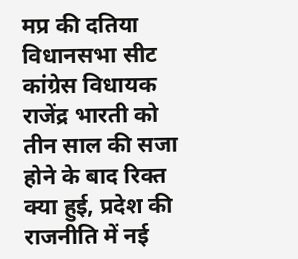मप्र की दतिया विधानसभा सीट कांग्रेस विधायक राजेंद्र भारती को तीन साल की सजा होने के बाद रिक्त क्या हुई, प्रदेश की राजनीति में नई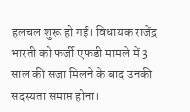हलचल शुरू हो गई। विधायक राजेंद्र भारती को फर्जी एफडी मामले में 3 साल की सजा मिलने के बाद उनकी सदस्यता समाप्त होना।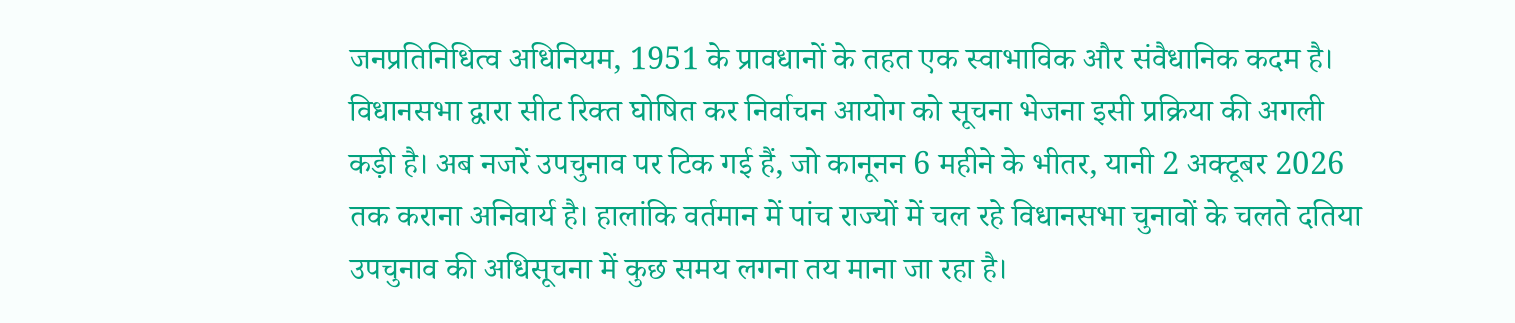जनप्रतिनिधित्व अधिनियम, 1951 के प्रावधानों के तहत एक स्वाभाविक और संवैधानिक कदम है। विधानसभा द्वारा सीट रिक्त घोषित कर निर्वाचन आयोग को सूचना भेजना इसी प्रक्रिया की अगली कड़ी है। अब नजरें उपचुनाव पर टिक गई हैं, जो कानूनन 6 महीने के भीतर, यानी 2 अक्टूबर 2026 तक कराना अनिवार्य है। हालांकि वर्तमान में पांच राज्यों में चल रहे विधानसभा चुनावों के चलते दतिया उपचुनाव की अधिसूचना में कुछ समय लगना तय माना जा रहा है।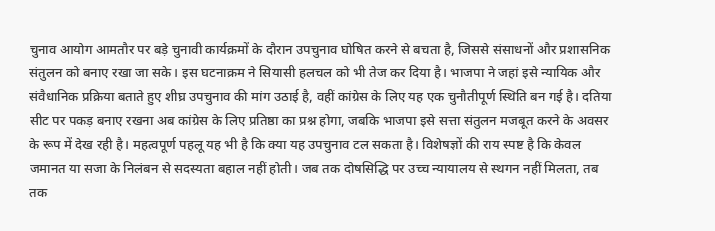चुनाव आयोग आमतौर पर बड़े चुनावी कार्यक्रमों के दौरान उपचुनाव घोषित करने से बचता है, जिससे संसाधनों और प्रशासनिक संतुलन को बनाए रखा जा सके। इस घटनाक्रम ने सियासी हलचल को भी तेज कर दिया है। भाजपा ने जहां इसे न्यायिक और संवैधानिक प्रक्रिया बताते हुए शीघ्र उपचुनाव की मांग उठाई है, वहीं कांग्रेस के लिए यह एक चुनौतीपूर्ण स्थिति बन गई है। दतिया सीट पर पकड़ बनाए रखना अब कांग्रेस के लिए प्रतिष्ठा का प्रश्न होगा, जबकि भाजपा इसे सत्ता संतुलन मजबूत करने के अवसर के रूप में देख रही है। महत्वपूर्ण पहलू यह भी है कि क्या यह उपचुनाव टल सकता है। विशेषज्ञों की राय स्पष्ट है कि केवल जमानत या सजा के निलंबन से सदस्यता बहाल नहीं होती। जब तक दोषसिद्धि पर उच्च न्यायालय से स्थगन नहीं मिलता, तब तक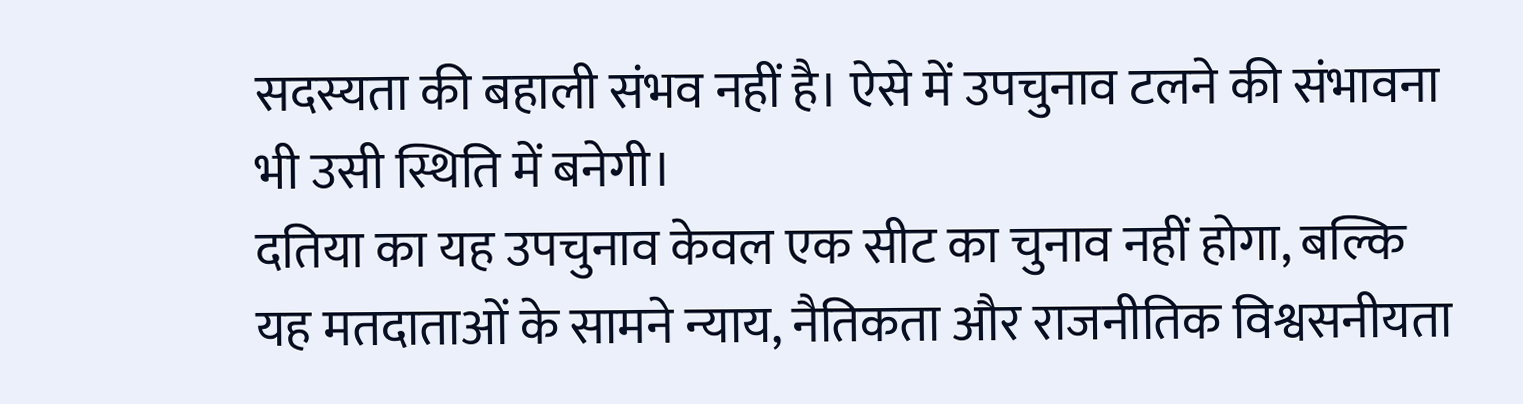सदस्यता की बहाली संभव नहीं है। ऐसे में उपचुनाव टलने की संभावना भी उसी स्थिति में बनेगी।
दतिया का यह उपचुनाव केवल एक सीट का चुनाव नहीं होगा, बल्कि यह मतदाताओं के सामने न्याय, नैतिकता और राजनीतिक विश्वसनीयता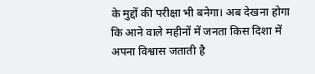के मुद्दों की परीक्षा भी बनेगा। अब देखना होगा कि आने वाले महीनों में जनता किस दिशा में अपना विश्वास जताती है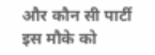और कौन सी पार्टी इस मौके को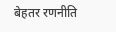बेहतर रणनीति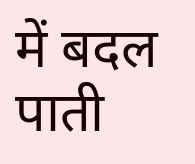में बदल पाती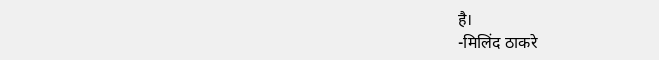है।
-मिलिंद ठाकरे